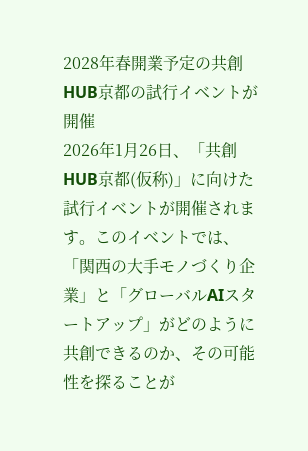2028年春開業予定の共創HUB京都の試行イベントが開催
2026年1月26日、「共創HUB京都(仮称)」に向けた試行イベントが開催されます。このイベントでは、「関西の大手モノづくり企業」と「グローバルAIスタートアップ」がどのように共創できるのか、その可能性を探ることが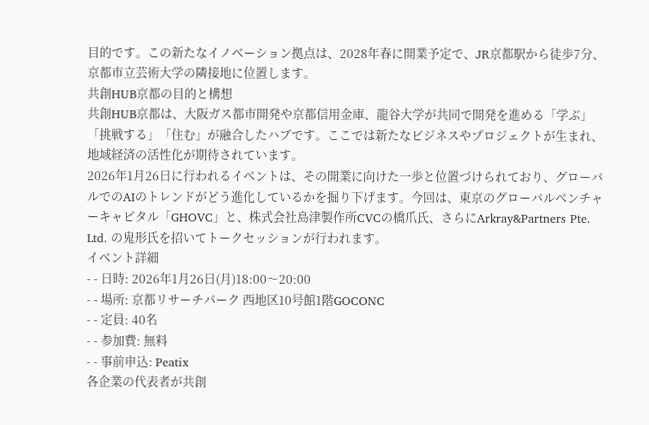目的です。この新たなイノベーション拠点は、2028年春に開業予定で、JR京都駅から徒歩7分、京都市立芸術大学の隣接地に位置します。
共創HUB京都の目的と構想
共創HUB京都は、大阪ガス都市開発や京都信用金庫、龍谷大学が共同で開発を進める「学ぶ」「挑戦する」「住む」が融合したハブです。ここでは新たなビジネスやプロジェクトが生まれ、地域経済の活性化が期待されています。
2026年1月26日に行われるイベントは、その開業に向けた一歩と位置づけられており、グローバルでのAIのトレンドがどう進化しているかを掘り下げます。今回は、東京のグローバルベンチャーキャピタル「GHOVC」と、株式会社島津製作所CVCの橋爪氏、さらにArkray&Partners Pte. Ltd. の鬼形氏を招いてトークセッションが行われます。
イベント詳細
- - 日時: 2026年1月26日(月)18:00〜20:00
- - 場所: 京都リサーチパーク 西地区10号館1階GOCONC
- - 定員: 40名
- - 参加費: 無料
- - 事前申込: Peatix
各企業の代表者が共創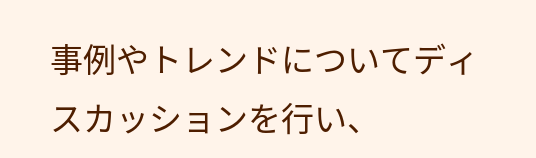事例やトレンドについてディスカッションを行い、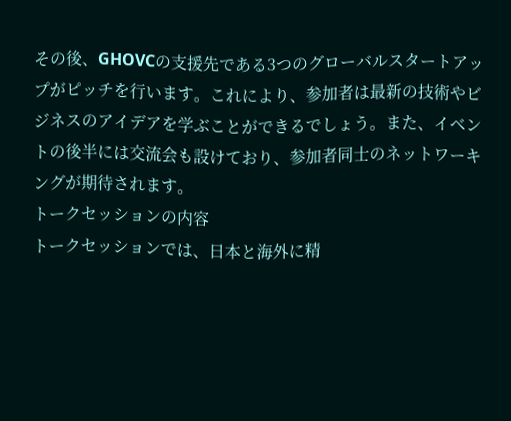その後、GHOVCの支援先である3つのグローバルスタートアップがピッチを行います。これにより、参加者は最新の技術やビジネスのアイデアを学ぶことができるでしょう。また、イベントの後半には交流会も設けており、参加者同士のネットワーキングが期待されます。
トークセッションの内容
トークセッションでは、日本と海外に精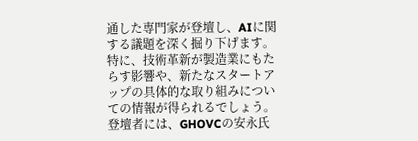通した専門家が登壇し、AIに関する議題を深く掘り下げます。特に、技術革新が製造業にもたらす影響や、新たなスタートアップの具体的な取り組みについての情報が得られるでしょう。
登壇者には、GHOVCの安永氏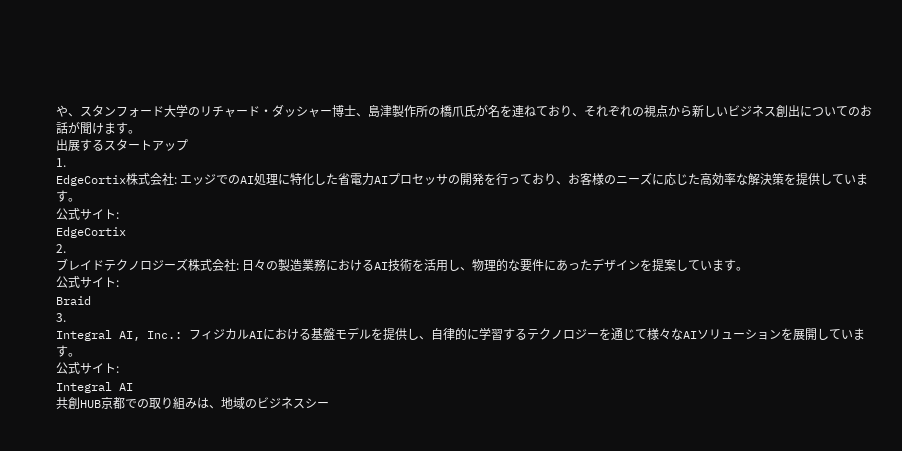や、スタンフォード大学のリチャード・ダッシャー博士、島津製作所の橋爪氏が名を連ねており、それぞれの視点から新しいビジネス創出についてのお話が聞けます。
出展するスタートアップ
1.
EdgeCortix株式会社: エッジでのAI処理に特化した省電力AIプロセッサの開発を行っており、お客様のニーズに応じた高効率な解決策を提供しています。
公式サイト:
EdgeCortix
2.
ブレイドテクノロジーズ株式会社: 日々の製造業務におけるAI技術を活用し、物理的な要件にあったデザインを提案しています。
公式サイト:
Braid
3.
Integral AI, Inc.: フィジカルAIにおける基盤モデルを提供し、自律的に学習するテクノロジーを通じて様々なAIソリューションを展開しています。
公式サイト:
Integral AI
共創HUB京都での取り組みは、地域のビジネスシー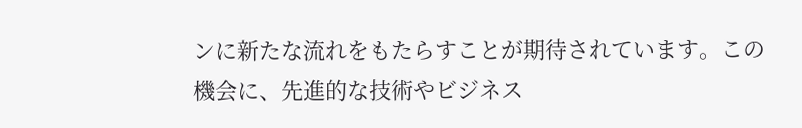ンに新たな流れをもたらすことが期待されています。この機会に、先進的な技術やビジネス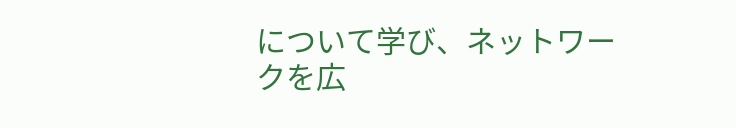について学び、ネットワークを広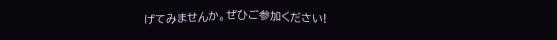げてみませんか。ぜひご参加ください!